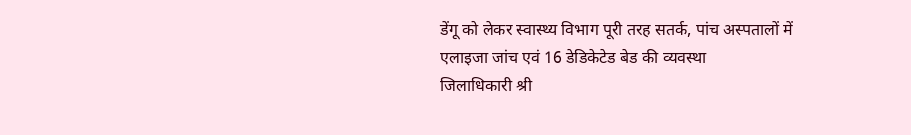डेंगू को लेकर स्वास्थ्य विभाग पूरी तरह सतर्क, पांच अस्पतालों में एलाइजा जांच एवं 16 डेडिकेटेड बेड की व्यवस्था
जिलाधिकारी श्री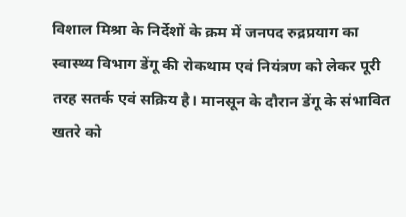विशाल मिश्रा के निर्देशों के क्रम में जनपद रुद्रप्रयाग का स्वास्थ्य विभाग डेंगू की रोकथाम एवं नियंत्रण को लेकर पूरी तरह सतर्क एवं सक्रिय है। मानसून के दौरान डेंगू के संभावित खतरे को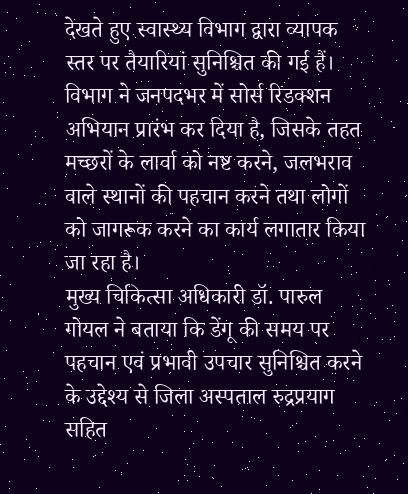देखते हुए स्वास्थ्य विभाग द्वारा व्यापक स्तर पर तैयारियां सुनिश्चित की गई हैं। विभाग ने जनपदभर में सोर्स रिडक्शन अभियान प्रारंभ कर दिया है, जिसके तहत मच्छरों के लार्वा को नष्ट करने, जलभराव वाले स्थानों की पहचान करने तथा लोगों को जागरूक करने का कार्य लगातार किया जा रहा है।
मुख्य चिकित्सा अधिकारी डॉ. पारुल गोयल ने बताया कि डेंगू की समय पर पहचान एवं प्रभावी उपचार सुनिश्चित करने के उद्देश्य से जिला अस्पताल रुद्रप्रयाग सहित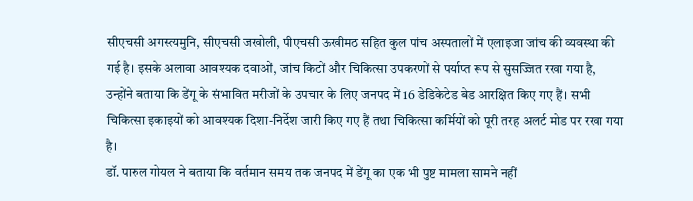सीएचसी अगस्त्यमुनि, सीएचसी जखोली, पीएचसी ऊखीमठ सहित कुल पांच अस्पतालों में एलाइजा जांच की व्यवस्था की गई है। इसके अलावा आवश्यक दवाओं, जांच किटों और चिकित्सा उपकरणों से पर्याप्त रूप से सुसज्जित रखा गया है,
उन्होंने बताया कि डेंगू के संभावित मरीजों के उपचार के लिए जनपद में 16 डेडिकेटेड बेड आरक्षित किए गए हैं। सभी चिकित्सा इकाइयों को आवश्यक दिशा-निर्देश जारी किए गए हैं तथा चिकित्सा कर्मियों को पूरी तरह अलर्ट मोड पर रखा गया है।
डॉ. पारुल गोयल ने बताया कि वर्तमान समय तक जनपद में डेंगू का एक भी पुष्ट मामला सामने नहीं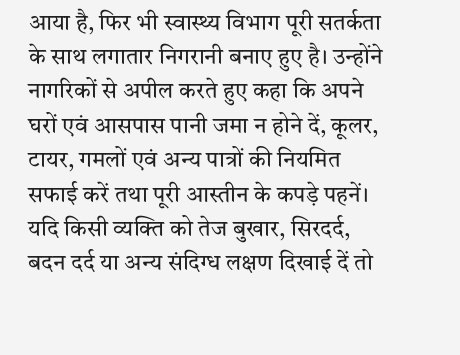आया है, फिर भी स्वास्थ्य विभाग पूरी सतर्कता के साथ लगातार निगरानी बनाए हुए है। उन्होंने नागरिकों से अपील करते हुए कहा कि अपने घरों एवं आसपास पानी जमा न होने दें, कूलर, टायर, गमलों एवं अन्य पात्रों की नियमित सफाई करें तथा पूरी आस्तीन के कपड़े पहनें। यदि किसी व्यक्ति को तेज बुखार, सिरदर्द, बदन दर्द या अन्य संदिग्ध लक्षण दिखाई दें तो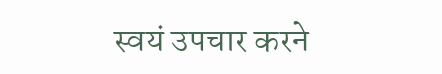स्वयं उपचार करने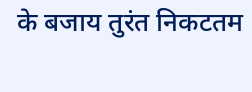के बजाय तुरंत निकटतम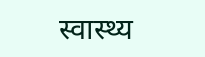स्वास्थ्य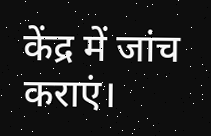केंद्र में जांच कराएं।